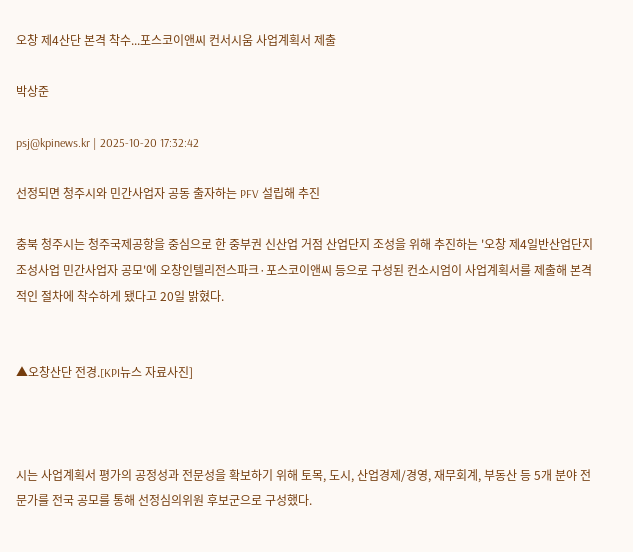오창 제4산단 본격 착수...포스코이앤씨 컨서시움 사업계획서 제출

박상준

psj@kpinews.kr | 2025-10-20 17:32:42

선정되면 청주시와 민간사업자 공동 출자하는 PFV 설립해 추진

충북 청주시는 청주국제공항을 중심으로 한 중부권 신산업 거점 산업단지 조성을 위해 추진하는 '오창 제4일반산업단지 조성사업 민간사업자 공모'에 오창인텔리전스파크·포스코이앤씨 등으로 구성된 컨소시엄이 사업계획서를 제출해 본격적인 절차에 착수하게 됐다고 20일 밝혔다.


▲오창산단 전경.[KPI뉴스 자료사진]



시는 사업계획서 평가의 공정성과 전문성을 확보하기 위해 토목, 도시, 산업경제/경영, 재무회계, 부동산 등 5개 분야 전문가를 전국 공모를 통해 선정심의위원 후보군으로 구성했다.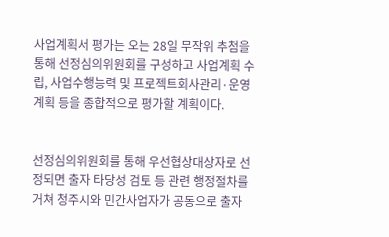사업계획서 평가는 오는 28일 무작위 추첨을 통해 선정심의위원회를 구성하고 사업계획 수립, 사업수행능력 및 프로젝트회사관리·운영계획 등을 종합적으로 평가할 계획이다.


선정심의위원회를 통해 우선협상대상자로 선정되면 출자 타당성 검토 등 관련 행정절차를 거쳐 청주시와 민간사업자가 공동으로 출자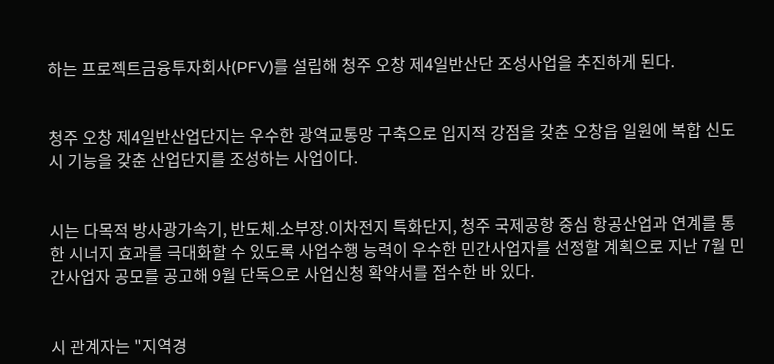하는 프로젝트금융투자회사(PFV)를 설립해 청주 오창 제4일반산단 조성사업을 추진하게 된다.


청주 오창 제4일반산업단지는 우수한 광역교통망 구축으로 입지적 강점을 갖춘 오창읍 일원에 복합 신도시 기능을 갖춘 산업단지를 조성하는 사업이다.


시는 다목적 방사광가속기, 반도체.소부장.이차전지 특화단지, 청주 국제공항 중심 항공산업과 연계를 통한 시너지 효과를 극대화할 수 있도록 사업수행 능력이 우수한 민간사업자를 선정할 계획으로 지난 7월 민간사업자 공모를 공고해 9월 단독으로 사업신청 확약서를 접수한 바 있다.


시 관계자는 "지역경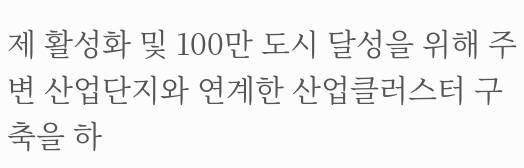제 활성화 및 100만 도시 달성을 위해 주변 산업단지와 연계한 산업클러스터 구축을 하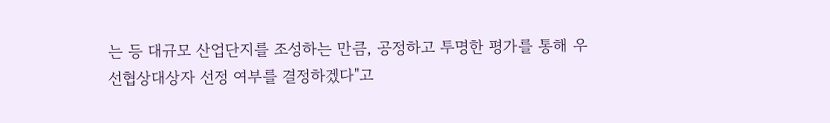는 등 대규모 산업단지를 조성하는 만큼, 공정하고 투명한 평가를 통해 우선협상대상자 선정 여부를 결정하겠다"고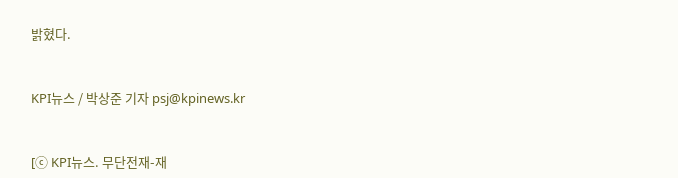밝혔다.



KPI뉴스 / 박상준 기자 psj@kpinews.kr



[ⓒ KPI뉴스. 무단전재-재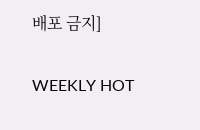배포 금지]

WEEKLY HOT